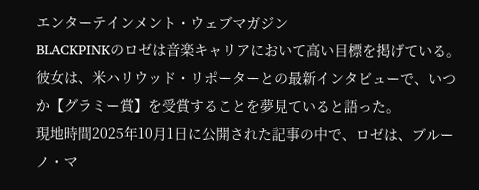エンターテインメント・ウェブマガジン
BLACKPINKのロゼは音楽キャリアにおいて高い目標を掲げている。彼女は、米ハリウッド・リポーターとの最新インタビューで、いつか【グラミー賞】を受賞することを夢見ていると語った。
現地時間2025年10月1日に公開された記事の中で、ロゼは、ブルーノ・マ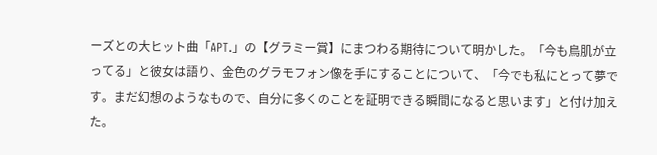ーズとの大ヒット曲「APT.」の【グラミー賞】にまつわる期待について明かした。「今も鳥肌が立ってる」と彼女は語り、金色のグラモフォン像を手にすることについて、「今でも私にとって夢です。まだ幻想のようなもので、自分に多くのことを証明できる瞬間になると思います」と付け加えた。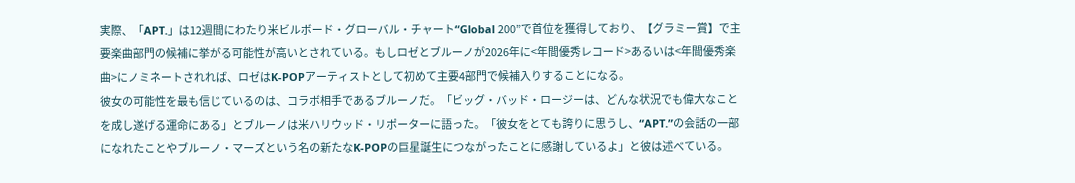実際、「APT.」は12週間にわたり米ビルボード・グローバル・チャート“Global 200”で首位を獲得しており、【グラミー賞】で主要楽曲部門の候補に挙がる可能性が高いとされている。もしロゼとブルーノが2026年に<年間優秀レコード>あるいは<年間優秀楽曲>にノミネートされれば、ロゼはK-POPアーティストとして初めて主要4部門で候補入りすることになる。
彼女の可能性を最も信じているのは、コラボ相手であるブルーノだ。「ビッグ・バッド・ロージーは、どんな状況でも偉大なことを成し遂げる運命にある」とブルーノは米ハリウッド・リポーターに語った。「彼女をとても誇りに思うし、“APT.”の会話の一部になれたことやブルーノ・マーズという名の新たなK-POPの巨星誕生につながったことに感謝しているよ」と彼は述べている。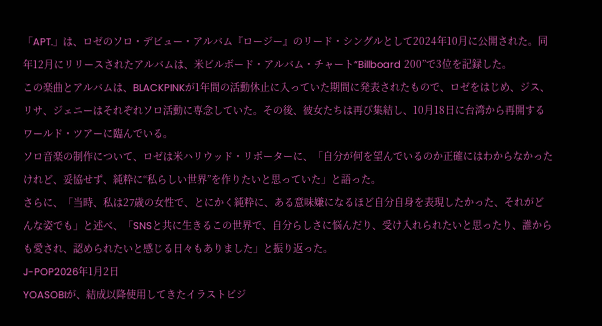「APT.」は、ロゼのソロ・デビュー・アルバム『ロージー』のリード・シングルとして2024年10月に公開された。同年12月にリリースされたアルバムは、米ビルボード・アルバム・チャート“Billboard 200”で3位を記録した。
この楽曲とアルバムは、BLACKPINKが1年間の活動休止に入っていた期間に発表されたもので、ロゼをはじめ、ジス、リサ、ジェニーはそれぞれソロ活動に専念していた。その後、彼女たちは再び集結し、10月18日に台湾から再開するワールド・ツアーに臨んでいる。
ソロ音楽の制作について、ロゼは米ハリウッド・リポーターに、「自分が何を望んでいるのか正確にはわからなかったけれど、妥協せず、純粋に“私らしい世界”を作りたいと思っていた」と語った。
さらに、「当時、私は27歳の女性で、とにかく純粋に、ある意味嫌になるほど自分自身を表現したかった、それがどんな姿でも」と述べ、「SNSと共に生きるこの世界で、自分らしさに悩んだり、受け入れられたいと思ったり、誰からも愛され、認められたいと感じる日々もありました」と振り返った。
J-POP2026年1月2日
YOASOBIが、結成以降使用してきたイラストビジ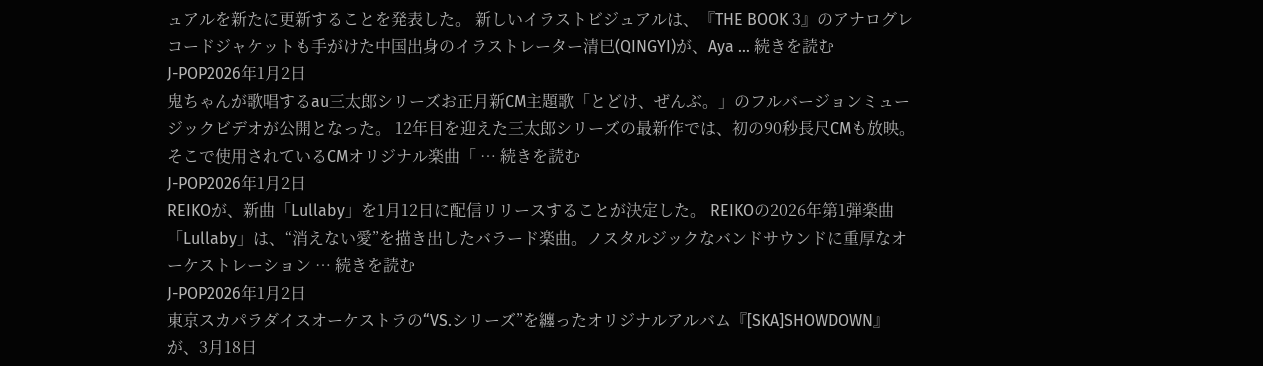ュアルを新たに更新することを発表した。 新しいイラストビジュアルは、『THE BOOK 3』のアナログレコードジャケットも手がけた中国出身のイラストレーター清巳(QINGYI)が、Aya … 続きを読む
J-POP2026年1月2日
鬼ちゃんが歌唱するau三太郎シリーズお正月新CM主題歌「とどけ、ぜんぶ。」のフルバージョンミュージックビデオが公開となった。 12年目を迎えた三太郎シリーズの最新作では、初の90秒長尺CMも放映。そこで使用されているCMオリジナル楽曲「 … 続きを読む
J-POP2026年1月2日
REIKOが、新曲「Lullaby」を1月12日に配信リリースすることが決定した。 REIKOの2026年第1弾楽曲「Lullaby」は、“消えない愛”を描き出したバラード楽曲。ノスタルジックなバンドサウンドに重厚なオーケストレーション … 続きを読む
J-POP2026年1月2日
東京スカパラダイスオーケストラの“VS.シリーズ”を纏ったオリジナルアルバム『[SKA]SHOWDOWN』が、3月18日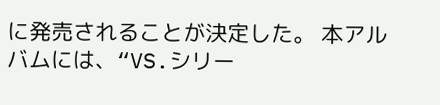に発売されることが決定した。 本アルバムには、“VS.シリー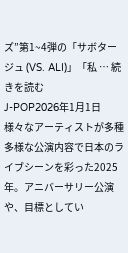ズ”第1~4弾の「サボタージュ (VS. ALI)」「私 … 続きを読む
J-POP2026年1月1日
様々なアーティストが多種多様な公演内容で日本のライブシーンを彩った2025年。アニバーサリー公演や、目標としてい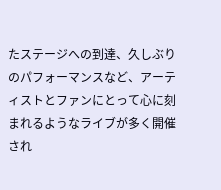たステージへの到達、久しぶりのパフォーマンスなど、アーティストとファンにとって心に刻まれるようなライブが多く開催され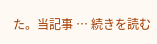た。当記事 … 続きを読む